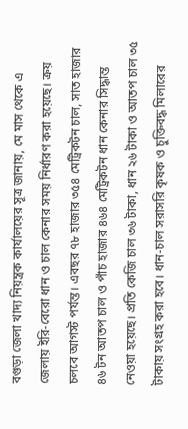বগুড়া জেলা খাদ্য নিয়ন্ত্রক কার্যালয়ের সূত্র জানায়, মে মাস থেকে এ জেলায় ইরি-বেরো ধান ও চাল কেনার সময় নির্ধারণ করা হয়েছে। ক্রয় চলবে আগস্ট পর্যন্ত। এবছর ৭৮ হাজার ৩৫৪ মেট্রিকটন চাল, সাত হাজার ৪৬ টন আতপ চাল ও পাঁচ হাজার ৪৬৪ মেট্রিকটন ধান কেনার সিদ্ধান্ত নেওয়া হয়েছে। প্রতি কেজি চাল ৩৬ টাকা, ধান ২৬ টাকা ও আতপ চাল ৩৫ টাকায় সংগ্রহ করা হবে। ধান-চাল সরাসরি কৃষক ও চুক্তিবদ্ধ মিলারের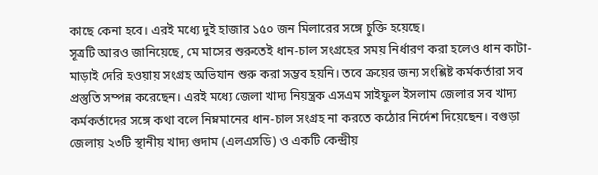কাছে কেনা হবে। এরই মধ্যে দুই হাজার ১৫০ জন মিলারের সঙ্গে চুক্তি হয়েছে।
সূত্রটি আরও জানিয়েছে, মে মাসের শুরুতেই ধান-চাল সংগ্রহের সময় নির্ধারণ করা হলেও ধান কাটা-মাড়াই দেরি হওয়ায় সংগ্রহ অভিযান শুরু করা সম্ভব হয়নি। তবে ক্রয়ের জন্য সংশ্লিষ্ট কর্মকর্তারা সব প্রস্তুতি সম্পন্ন করেছেন। এরই মধ্যে জেলা খাদ্য নিয়ন্ত্রক এসএম সাইফুল ইসলাম জেলার সব খাদ্য কর্মকর্তাদের সঙ্গে কথা বলে নিম্নমানের ধান-চাল সংগ্রহ না করতে কঠোর নির্দেশ দিয়েছেন। বগুড়া জেলায় ২৩টি স্থানীয় খাদ্য গুদাম (এলএসডি) ও একটি কেন্দ্রীয়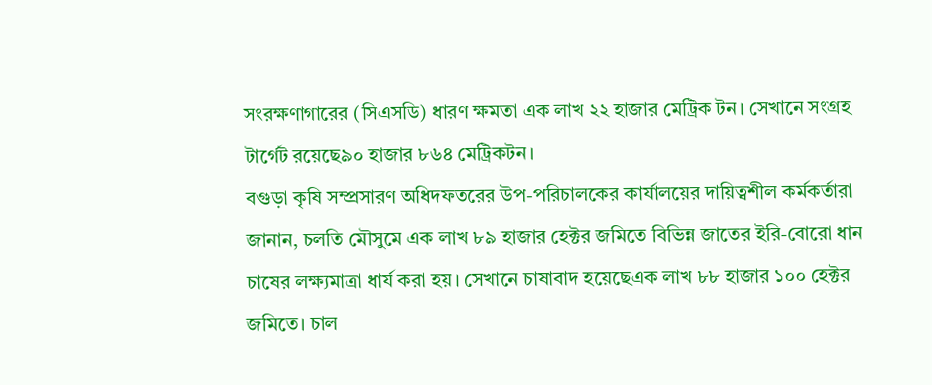সংরক্ষণাগারের (সিএসডি) ধারণ ক্ষমতা এক লাখ ২২ হাজার মেট্রিক টন। সেখানে সংগ্রহ টার্গেট রয়েছে৯০ হাজার ৮৬৪ মেট্রিকটন।
বগুড়া কৃষি সম্প্রসারণ অধিদফতরের উপ-পরিচালকের কার্যালয়ের দায়িত্বশীল কর্মকর্তারা জানান, চলতি মৌসুমে এক লাখ ৮৯ হাজার হেক্টর জমিতে বিভিন্ন জাতের ইরি-বোরো ধান চাষের লক্ষ্যমাত্রা ধার্য করা হয়। সেখানে চাষাবাদ হয়েছেএক লাখ ৮৮ হাজার ১০০ হেক্টর জমিতে। চাল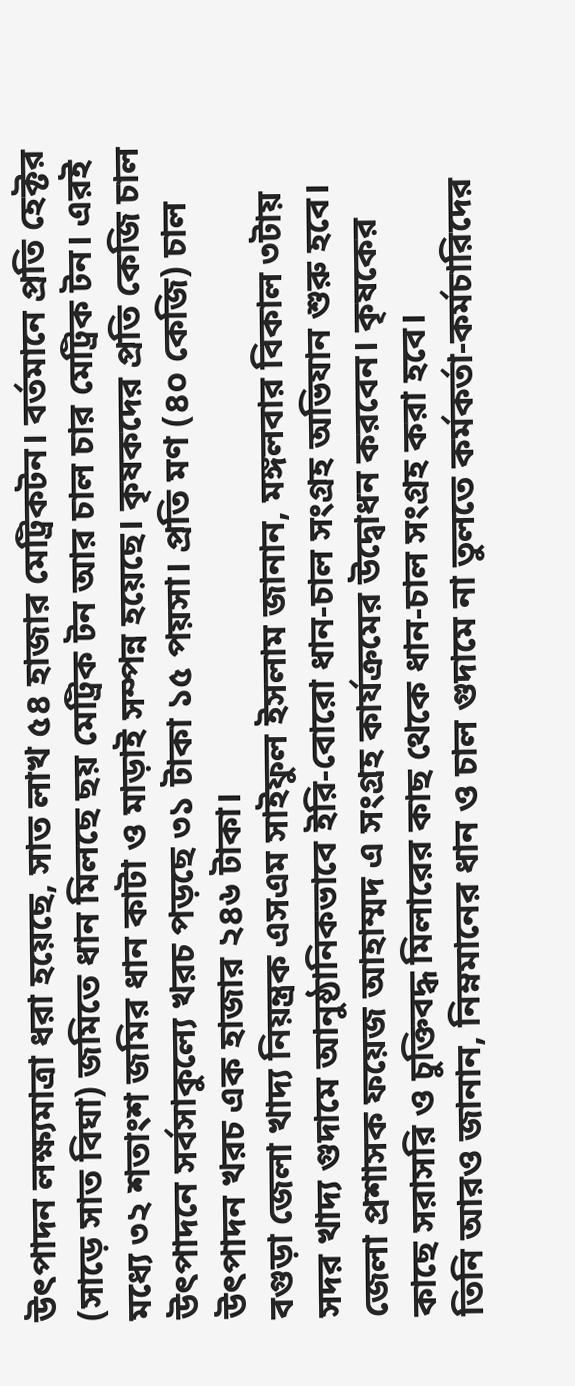উৎপাদন লক্ষ্যমাত্রা ধরা হয়েছে, সাত লাখ ৫৪ হাজার মেট্রিকটন। বর্তমানে প্রতি হেক্টর (সাড়ে সাত বিঘা) জমিতে ধান মিলছে ছয় মেট্রিক টন আর চাল চার মেট্রিক টন। এরই মধ্যে ৩২ শতাংশ জমির ধান কাটা ও মাড়াই সম্পন্ন হয়েছে। কৃষকদের প্রতি কেজি চাল উৎপাদনে সর্বসাকুল্যে খরচ পড়ছে ৩১ টাকা ১৫ পয়সা। প্রতি মণ (৪০ কেজি) চাল উৎপাদন খরচ এক হাজার ২৪৬ টাকা।
বগুড়া জেলা খাদ্য নিয়ন্ত্রক এসএম সাইফুল ইসলাম জানান, মঙ্গলবার বিকাল ৩টায় সদর খাদ্য গুদামে আনুষ্ঠানিকভাবে ইরি-বোরো ধান-চাল সংগ্রহ অভিযান শুরু হবে। জেলা প্রশাসক ফয়েজ আহাম্মদ এ সংগ্রহ কার্যক্রমের উদ্বোধন করবেন। কৃষকের কাছে সরাসরি ও চুক্তিবদ্ধ মিলারের কাছ থেকে ধান-চাল সংগ্রহ করা হবে।
তিনি আরও জানান, নিম্নমানের ধান ও চাল গুদামে না তুলতে কর্মকর্তা-কর্মচারিদের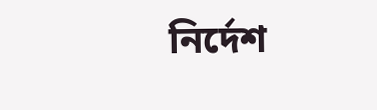নির্দেশ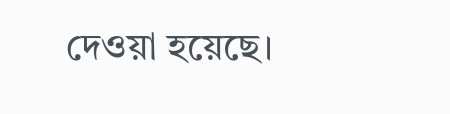দেওয়া হয়েছে।